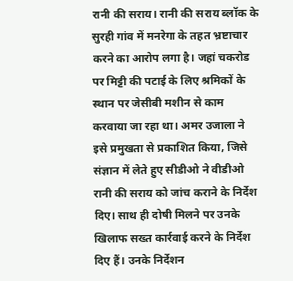रानी की सराय। रानी की सराय ब्लॉक के सुरही गांव में मनरेगा के तहत भ्रष्टाचार करने का आरोप लगा है। जहां चकरोड पर मिट्टी की पटाई के लिए श्रमिकों के स्थान पर जेसीबी मशीन से काम करवाया जा रहा था। अमर उजाला ने इसे प्रमुखता से प्रकाशित किया, जिसे संज्ञान में लेते हुए सीडीओ ने वीडीओ रानी की सराय को जांच कराने के निर्देश दिए। साथ ही दोषी मिलने पर उनके खिलाफ सख्त कार्रवाई करने के निर्देश दिए हैं। उनके निर्देशन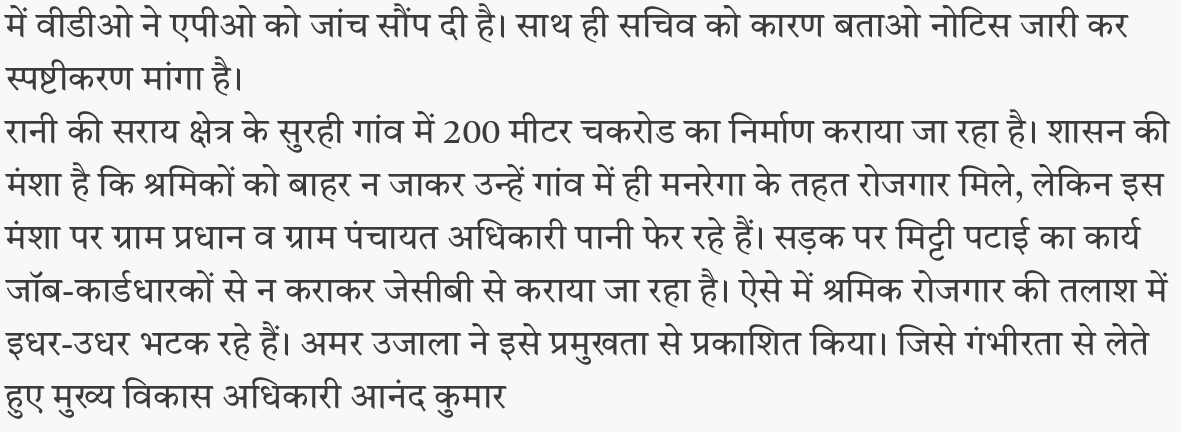में वीडीओ ने एपीओ को जांच सौंप दी है। साथ ही सचिव को कारण बताओ नोटिस जारी कर स्पष्टीकरण मांगा है।
रानी की सराय क्षेत्र के सुरही गांव में 200 मीटर चकरोड का निर्माण कराया जा रहा है। शासन की मंशा है कि श्रमिकों को बाहर न जाकर उन्हें गांव में ही मनरेगा के तहत रोजगार मिले, लेकिन इस मंशा पर ग्राम प्रधान व ग्राम पंचायत अधिकारी पानी फेर रहे हैं। सड़क पर मिट्टी पटाई का कार्य जॉब-कार्डधारकों से न कराकर जेसीबी से कराया जा रहा है। ऐसे में श्रमिक रोजगार की तलाश में इधर-उधर भटक रहे हैं। अमर उजाला ने इसे प्रमुखता से प्रकाशित किया। जिसे गंभीरता से लेते हुए मुख्य विकास अधिकारी आनंद कुमार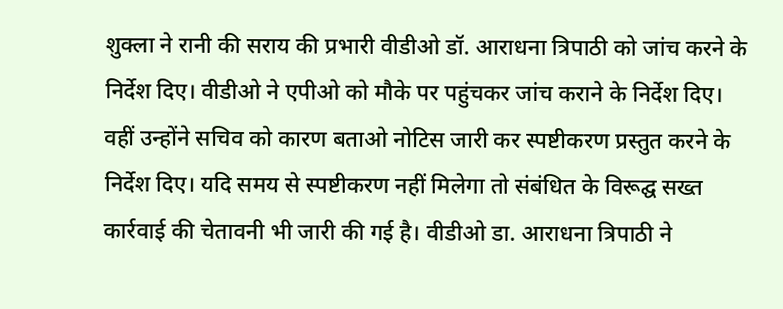शुक्ला ने रानी की सराय की प्रभारी वीडीओ डॉ. आराधना त्रिपाठी को जांच करने के निर्देश दिए। वीडीओ ने एपीओ को मौके पर पहुंचकर जांच कराने के निर्देश दिए। वहीं उन्होंने सचिव को कारण बताओ नोटिस जारी कर स्पष्टीकरण प्रस्तुत करने के निर्देश दिए। यदि समय से स्पष्टीकरण नहीं मिलेगा तो संबंधित के विरूद्घ सख्त कार्रवाई की चेतावनी भी जारी की गई है। वीडीओ डा. आराधना त्रिपाठी ने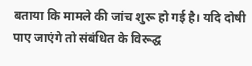बताया कि मामले की जांच शुरू हो गई है। यदि दोषी पाए जाएंगे तो संबंधित के विरूद्घ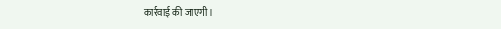कार्रवाई की जाएगी।